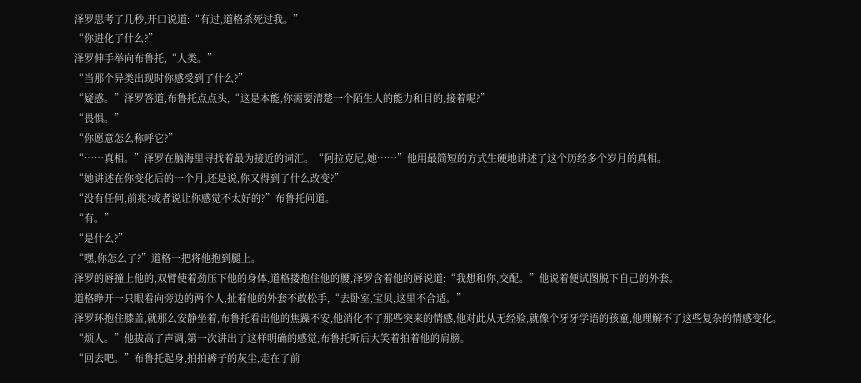泽罗思考了几秒,开口说道:“有过,道格杀死过我。”
“你进化了什么?”
泽罗伸手举向布鲁托,“人类。”
“当那个异类出现时你感受到了什么?”
“疑惑。”泽罗答道,布鲁托点点头,“这是本能,你需要清楚一个陌生人的能力和目的,接着呢?”
“畏惧。”
“你愿意怎么称呼它?”
“……真相。”泽罗在脑海里寻找着最为接近的词汇。“阿拉克尼,她……”他用最简短的方式生硬地讲述了这个历经多个岁月的真相。
“她讲述在你变化后的一个月,还是说,你又得到了什么改变?”
“没有任何,前兆?或者说让你感觉不太好的?”布鲁托问道。
“有。”
“是什么?”
“嘿,你怎么了?”道格一把将他抱到腿上。
泽罗的唇撞上他的,双臂使着劲压下他的身体,道格搂抱住他的腰,泽罗含着他的唇说道:“我想和你,交配。”他说着便试图脱下自己的外套。
道格睁开一只眼看向旁边的两个人,扯着他的外套不敢松手,“去卧室,宝贝,这里不合适。”
泽罗环抱住膝盖,就那么安静坐着,布鲁托看出他的焦躁不安,他消化不了那些突来的情感,他对此从无经验,就像个牙牙学语的孩童,他理解不了这些复杂的情感变化。
“烦人。”他拔高了声调,第一次讲出了这样明确的感觉,布鲁托听后大笑着拍着他的肩膀。
“回去吧。”布鲁托起身,拍拍裤子的灰尘,走在了前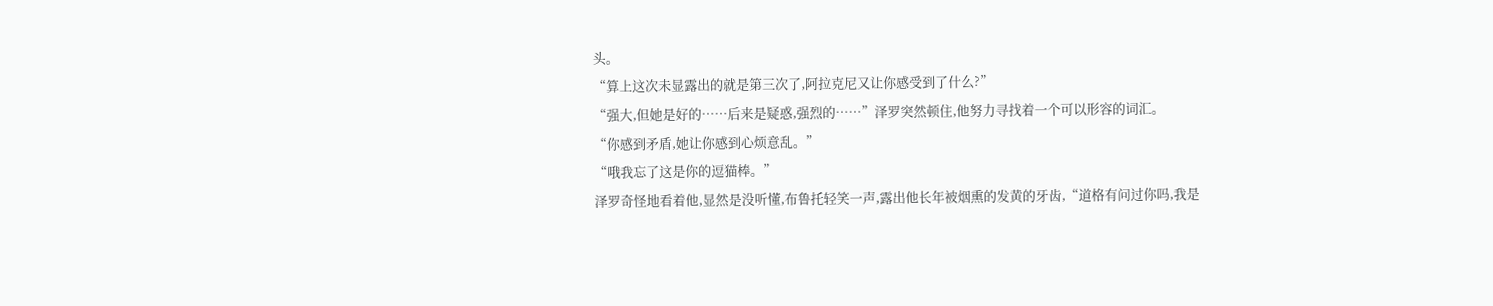头。
“算上这次未显露出的就是第三次了,阿拉克尼又让你感受到了什么?”
“强大,但她是好的……后来是疑惑,强烈的……”泽罗突然顿住,他努力寻找着一个可以形容的词汇。
“你感到矛盾,她让你感到心烦意乱。”
“哦我忘了这是你的逗猫棒。”
泽罗奇怪地看着他,显然是没听懂,布鲁托轻笑一声,露出他长年被烟熏的发黄的牙齿,“道格有问过你吗,我是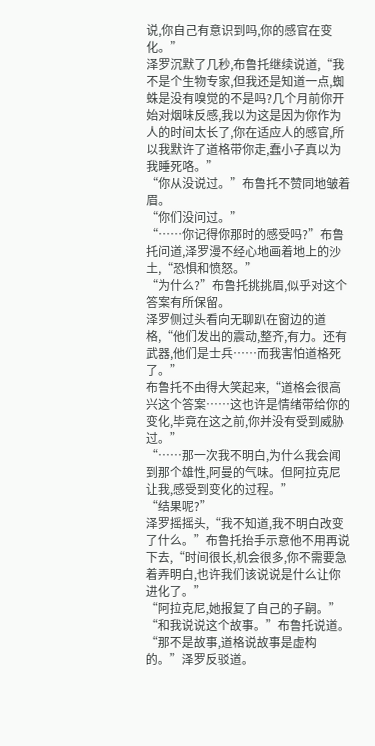说,你自己有意识到吗,你的感官在变化。”
泽罗沉默了几秒,布鲁托继续说道,“我不是个生物专家,但我还是知道一点,蜘蛛是没有嗅觉的不是吗?几个月前你开始对烟味反感,我以为这是因为你作为人的时间太长了,你在适应人的感官,所以我默许了道格带你走,蠢小子真以为我睡死咯。”
“你从没说过。”布鲁托不赞同地皱着眉。
“你们没问过。”
“……你记得你那时的感受吗?”布鲁托问道,泽罗漫不经心地画着地上的沙土,“恐惧和愤怒。”
“为什么?”布鲁托挑挑眉,似乎对这个答案有所保留。
泽罗侧过头看向无聊趴在窗边的道格,“他们发出的震动,整齐,有力。还有武器,他们是士兵……而我害怕道格死了。”
布鲁托不由得大笑起来,“道格会很高兴这个答案……这也许是情绪带给你的变化,毕竟在这之前,你并没有受到威胁过。”
“……那一次我不明白,为什么我会闻到那个雄性,阿曼的气味。但阿拉克尼让我,感受到变化的过程。”
“结果呢?”
泽罗摇摇头,“我不知道,我不明白改变了什么。”布鲁托抬手示意他不用再说下去,“时间很长,机会很多,你不需要急着弄明白,也许我们该说说是什么让你进化了。”
“阿拉克尼,她报复了自己的子嗣。”
“和我说说这个故事。”布鲁托说道。
“那不是故事,道格说故事是虚构的。”泽罗反驳道。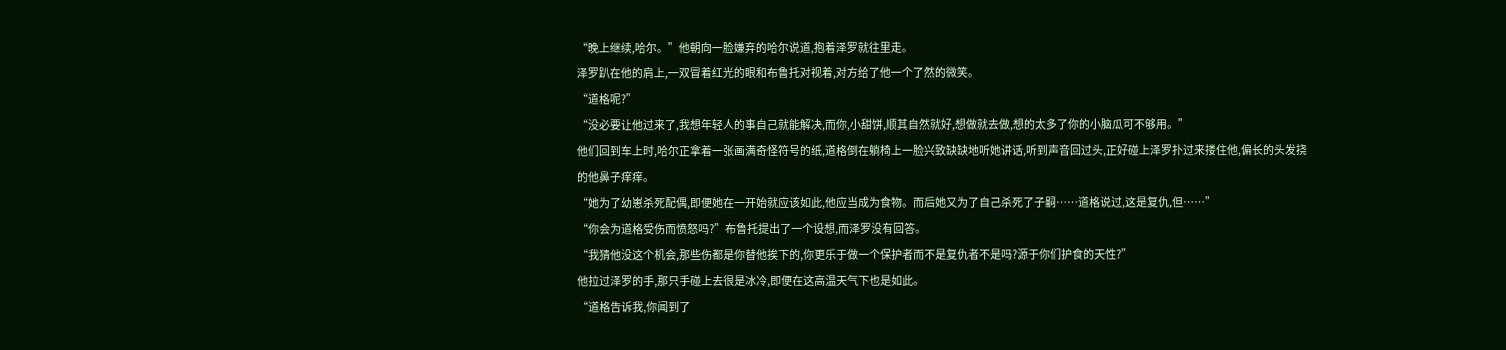“晚上继续,哈尔。”他朝向一脸嫌弃的哈尔说道,抱着泽罗就往里走。
泽罗趴在他的肩上,一双冒着红光的眼和布鲁托对视着,对方给了他一个了然的微笑。
“道格呢?”
“没必要让他过来了,我想年轻人的事自己就能解决,而你,小甜饼,顺其自然就好,想做就去做,想的太多了你的小脑瓜可不够用。”
他们回到车上时,哈尔正拿着一张画满奇怪符号的纸,道格倒在躺椅上一脸兴致缺缺地听她讲话,听到声音回过头,正好碰上泽罗扑过来搂住他,偏长的头发挠的他鼻子痒痒。
“她为了幼崽杀死配偶,即便她在一开始就应该如此,他应当成为食物。而后她又为了自己杀死了子嗣……道格说过,这是复仇,但……”
“你会为道格受伤而愤怒吗?”布鲁托提出了一个设想,而泽罗没有回答。
“我猜他没这个机会,那些伤都是你替他挨下的,你更乐于做一个保护者而不是复仇者不是吗?源于你们护食的天性?”
他拉过泽罗的手,那只手碰上去很是冰冷,即便在这高温天气下也是如此。
“道格告诉我,你闻到了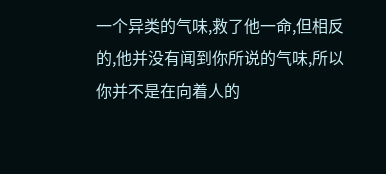一个异类的气味,救了他一命,但相反的,他并没有闻到你所说的气味,所以你并不是在向着人的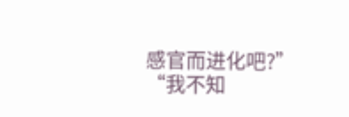感官而进化吧?”
“我不知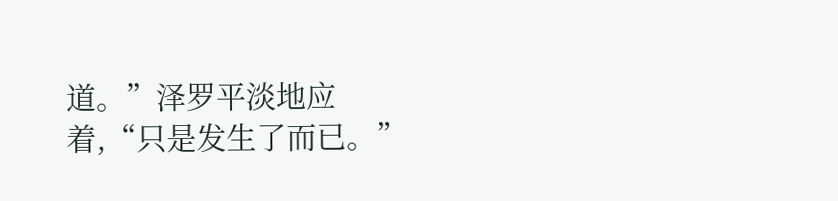道。”泽罗平淡地应着,“只是发生了而已。”